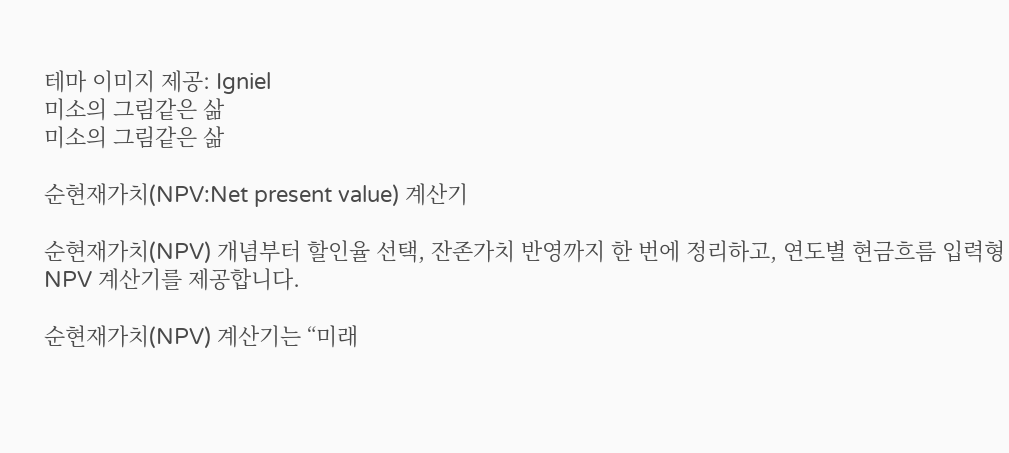테마 이미지 제공: Igniel
미소의 그림같은 삶
미소의 그림같은 삶

순현재가치(NPV:Net present value) 계산기

순현재가치(NPV) 개념부터 할인율 선택, 잔존가치 반영까지 한 번에 정리하고, 연도별 현금흐름 입력형 NPV 계산기를 제공합니다.

순현재가치(NPV) 계산기는 “미래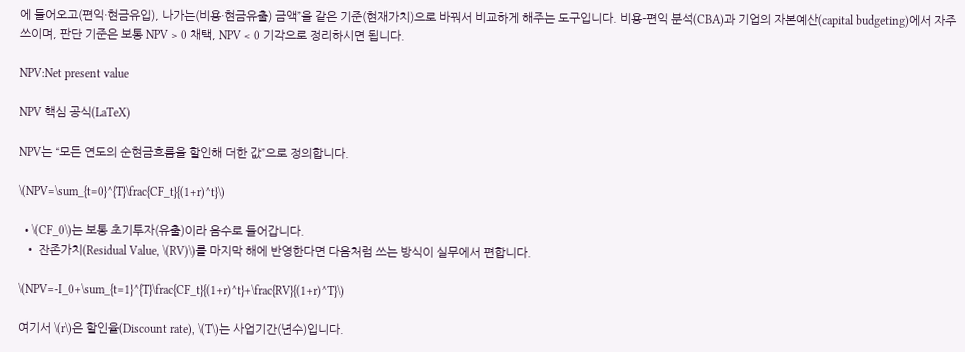에 들어오고(편익·현금유입), 나가는(비용·현금유출) 금액”을 같은 기준(현재가치)으로 바꿔서 비교하게 해주는 도구입니다. 비용-편익 분석(CBA)과 기업의 자본예산(capital budgeting)에서 자주 쓰이며, 판단 기준은 보통 NPV > 0 채택, NPV < 0 기각으로 정리하시면 됩니다.

NPV:Net present value

NPV 핵심 공식(LaTeX)

NPV는 “모든 연도의 순현금흐름을 할인해 더한 값”으로 정의합니다.

\(NPV=\sum_{t=0}^{T}\frac{CF_t}{(1+r)^t}\)

  • \(CF_0\)는 보통 초기투자(유출)이라 음수로 들어갑니다.
  • 잔존가치(Residual Value, \(RV)\)를 마지막 해에 반영한다면 다음처럼 쓰는 방식이 실무에서 편합니다.

\(NPV=-I_0+\sum_{t=1}^{T}\frac{CF_t}{(1+r)^t}+\frac{RV}{(1+r)^T}\)

여기서 \(r\)은 할인율(Discount rate), \(T\)는 사업기간(년수)입니다.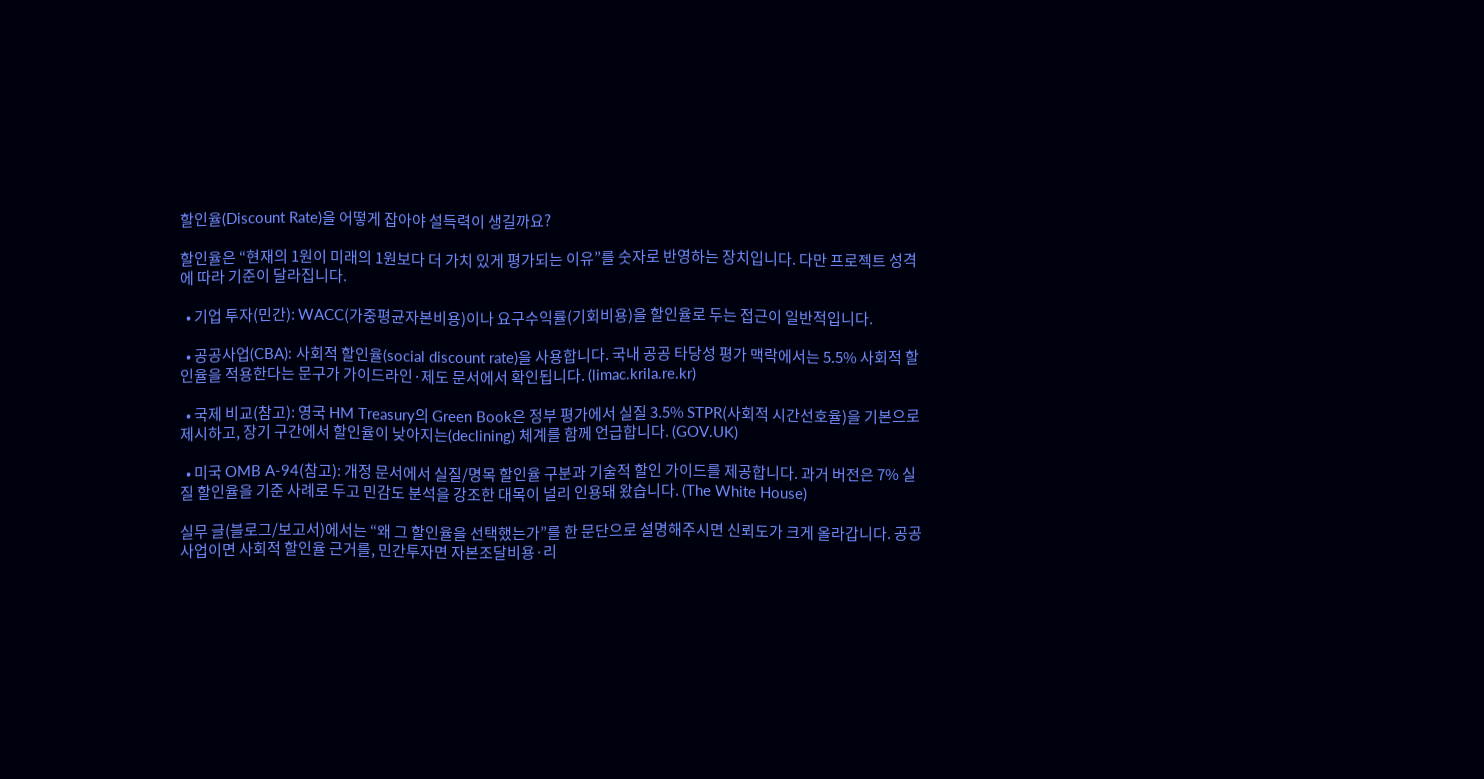할인율(Discount Rate)을 어떻게 잡아야 설득력이 생길까요?

할인율은 “현재의 1원이 미래의 1원보다 더 가치 있게 평가되는 이유”를 숫자로 반영하는 장치입니다. 다만 프로젝트 성격에 따라 기준이 달라집니다.

  • 기업 투자(민간): WACC(가중평균자본비용)이나 요구수익률(기회비용)을 할인율로 두는 접근이 일반적입니다.

  • 공공사업(CBA): 사회적 할인율(social discount rate)을 사용합니다. 국내 공공 타당성 평가 맥락에서는 5.5% 사회적 할인율을 적용한다는 문구가 가이드라인·제도 문서에서 확인됩니다. (limac.krila.re.kr)

  • 국제 비교(참고): 영국 HM Treasury의 Green Book은 정부 평가에서 실질 3.5% STPR(사회적 시간선호율)을 기본으로 제시하고, 장기 구간에서 할인율이 낮아지는(declining) 체계를 함께 언급합니다. (GOV.UK)

  • 미국 OMB A-94(참고): 개정 문서에서 실질/명목 할인율 구분과 기술적 할인 가이드를 제공합니다. 과거 버전은 7% 실질 할인율을 기준 사례로 두고 민감도 분석을 강조한 대목이 널리 인용돼 왔습니다. (The White House)

실무 글(블로그/보고서)에서는 “왜 그 할인율을 선택했는가”를 한 문단으로 설명해주시면 신뢰도가 크게 올라갑니다. 공공사업이면 사회적 할인율 근거를, 민간투자면 자본조달비용·리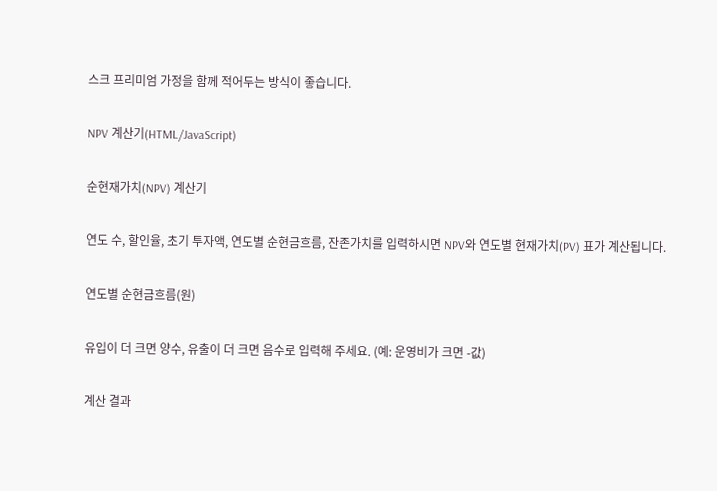스크 프리미엄 가정을 함께 적어두는 방식이 좋습니다.

NPV 계산기(HTML/JavaScript)

순현재가치(NPV) 계산기

연도 수, 할인율, 초기 투자액, 연도별 순현금흐름, 잔존가치를 입력하시면 NPV와 연도별 현재가치(PV) 표가 계산됩니다.

연도별 순현금흐름(원)

유입이 더 크면 양수, 유출이 더 크면 음수로 입력해 주세요. (예: 운영비가 크면 -값)

계산 결과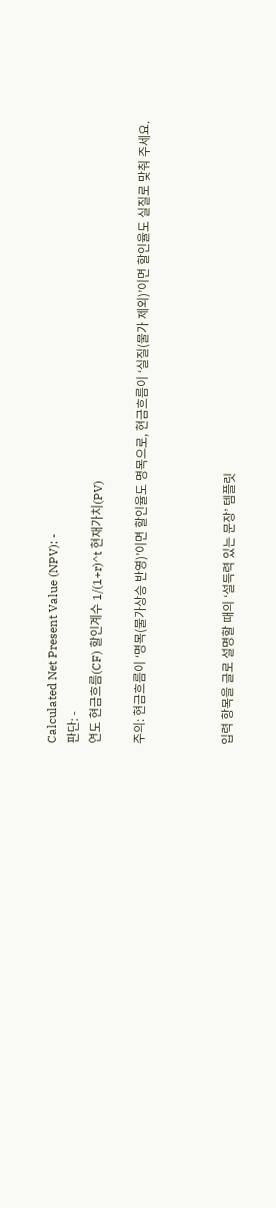Calculated Net Present Value (NPV): -
판단: -
연도 현금흐름(CF) 할인계수 1/(1+r)^t 현재가치(PV)

주의: 현금흐름이 ‘명목(물가상승 반영)’이면 할인율도 명목으로, 현금흐름이 ‘실질(물가 제외)’이면 할인율도 실질로 맞춰 주세요.



입력 항목을 글로 설명할 때의 ‘설득력 있는 문장’ 템플릿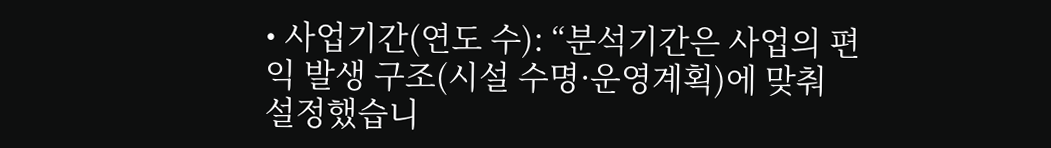• 사업기간(연도 수): “분석기간은 사업의 편익 발생 구조(시설 수명·운영계획)에 맞춰 설정했습니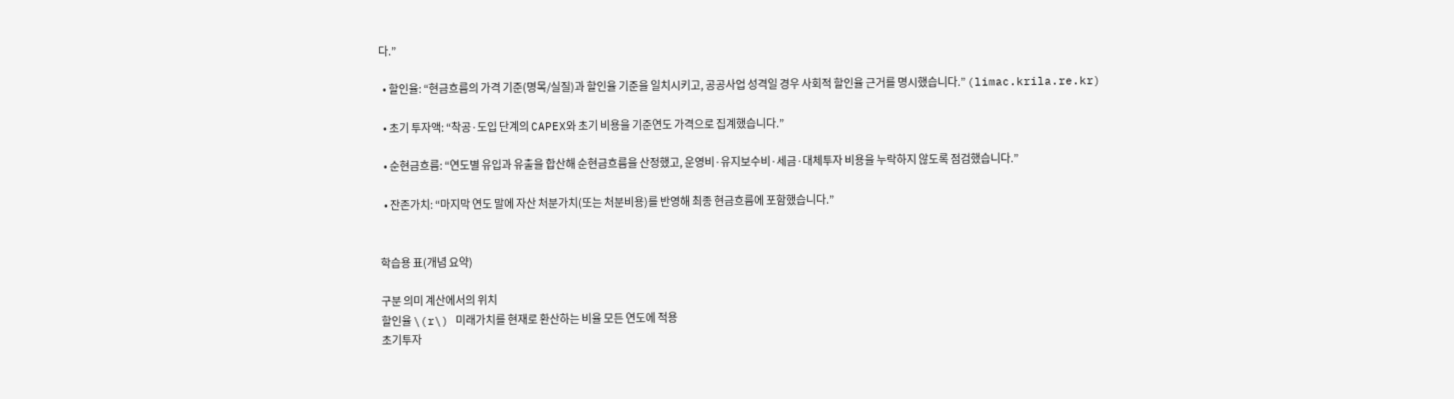다.”

  • 할인율: “현금흐름의 가격 기준(명목/실질)과 할인율 기준을 일치시키고, 공공사업 성격일 경우 사회적 할인율 근거를 명시했습니다.” (limac.krila.re.kr)

  • 초기 투자액: “착공·도입 단계의 CAPEX와 초기 비용을 기준연도 가격으로 집계했습니다.”

  • 순현금흐름: “연도별 유입과 유출을 합산해 순현금흐름을 산정했고, 운영비·유지보수비·세금·대체투자 비용을 누락하지 않도록 점검했습니다.”

  • 잔존가치: “마지막 연도 말에 자산 처분가치(또는 처분비용)를 반영해 최종 현금흐름에 포함했습니다.”


학습용 표(개념 요약)

구분 의미 계산에서의 위치
할인율 \(r\) 미래가치를 현재로 환산하는 비율 모든 연도에 적용
초기투자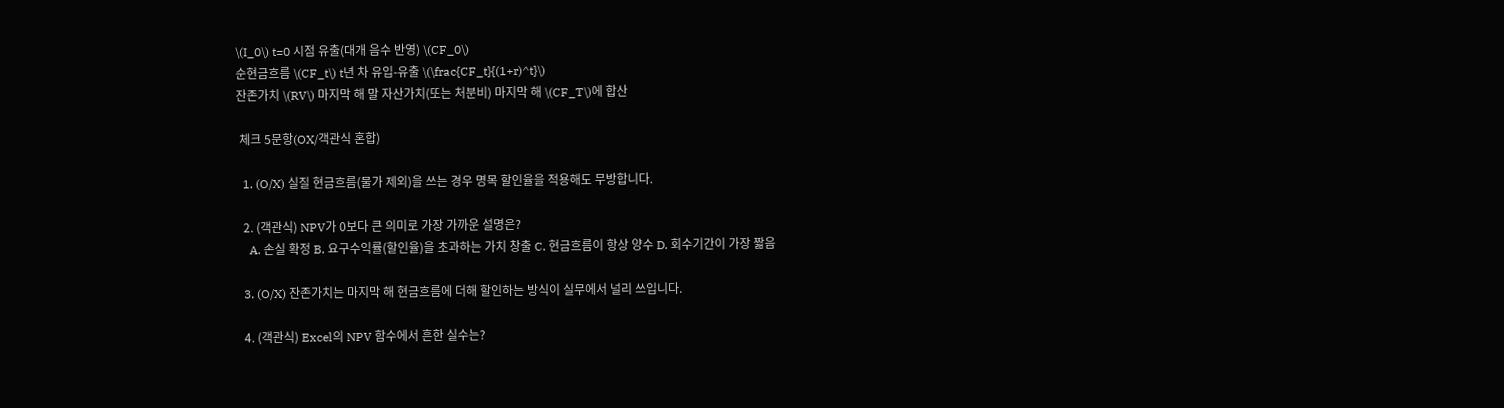\(I_0\) t=0 시점 유출(대개 음수 반영) \(CF_0\)
순현금흐름 \(CF_t\) t년 차 유입-유출 \(\frac{CF_t}{(1+r)^t}\)
잔존가치 \(RV\) 마지막 해 말 자산가치(또는 처분비) 마지막 해 \(CF_T\)에 합산

 체크 5문항(OX/객관식 혼합)

  1. (O/X) 실질 현금흐름(물가 제외)을 쓰는 경우 명목 할인율을 적용해도 무방합니다.

  2. (객관식) NPV가 0보다 큰 의미로 가장 가까운 설명은?
    A. 손실 확정 B. 요구수익률(할인율)을 초과하는 가치 창출 C. 현금흐름이 항상 양수 D. 회수기간이 가장 짧음

  3. (O/X) 잔존가치는 마지막 해 현금흐름에 더해 할인하는 방식이 실무에서 널리 쓰입니다.

  4. (객관식) Excel의 NPV 함수에서 흔한 실수는?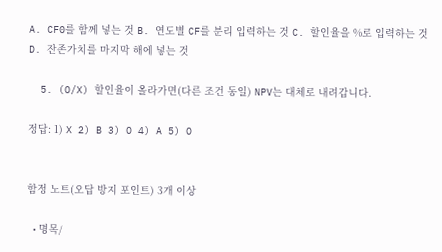A. CF0를 함께 넣는 것 B. 연도별 CF를 분리 입력하는 것 C. 할인율을 %로 입력하는 것 D. 잔존가치를 마지막 해에 넣는 것

  5. (O/X) 할인율이 올라가면(다른 조건 동일) NPV는 대체로 내려갑니다.

정답: 1) X 2) B 3) O 4) A 5) O


함정 노트(오답 방지 포인트) 3개 이상

  • 명목/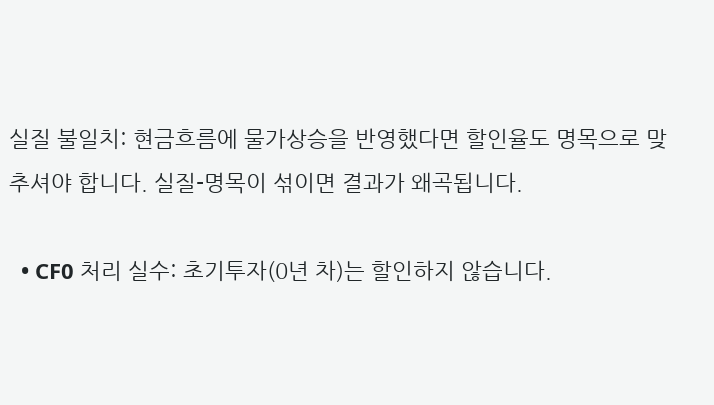실질 불일치: 현금흐름에 물가상승을 반영했다면 할인율도 명목으로 맞추셔야 합니다. 실질-명목이 섞이면 결과가 왜곡됩니다.

  • CF0 처리 실수: 초기투자(0년 차)는 할인하지 않습니다.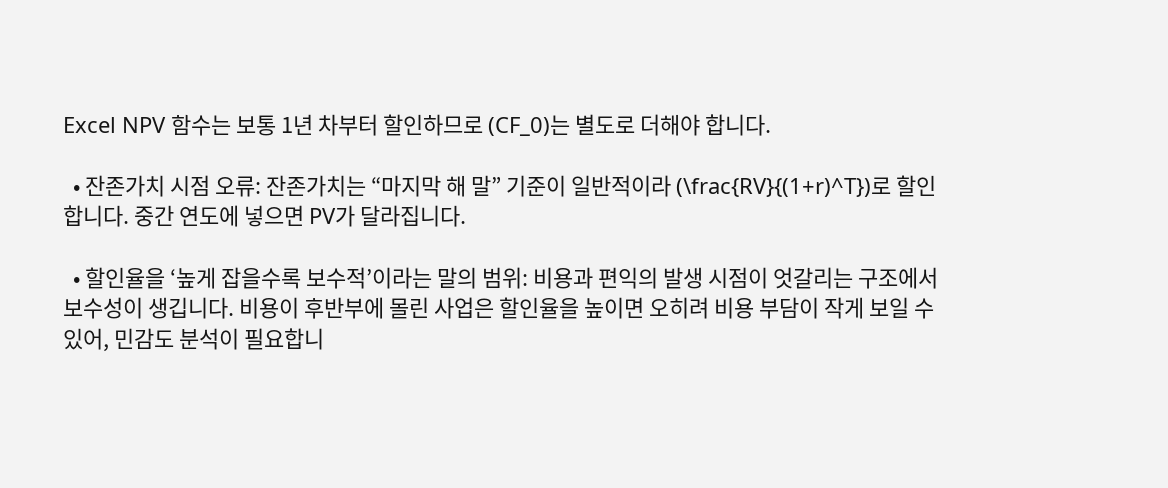Excel NPV 함수는 보통 1년 차부터 할인하므로 (CF_0)는 별도로 더해야 합니다.

  • 잔존가치 시점 오류: 잔존가치는 “마지막 해 말” 기준이 일반적이라 (\frac{RV}{(1+r)^T})로 할인합니다. 중간 연도에 넣으면 PV가 달라집니다.

  • 할인율을 ‘높게 잡을수록 보수적’이라는 말의 범위: 비용과 편익의 발생 시점이 엇갈리는 구조에서 보수성이 생깁니다. 비용이 후반부에 몰린 사업은 할인율을 높이면 오히려 비용 부담이 작게 보일 수 있어, 민감도 분석이 필요합니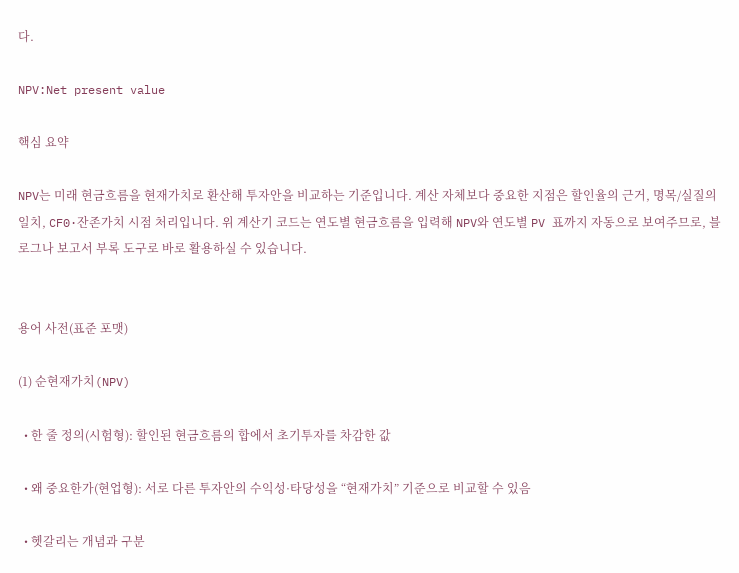다.

NPV:Net present value

핵심 요약

NPV는 미래 현금흐름을 현재가치로 환산해 투자안을 비교하는 기준입니다. 계산 자체보다 중요한 지점은 할인율의 근거, 명목/실질의 일치, CF0·잔존가치 시점 처리입니다. 위 계산기 코드는 연도별 현금흐름을 입력해 NPV와 연도별 PV 표까지 자동으로 보여주므로, 블로그나 보고서 부록 도구로 바로 활용하실 수 있습니다.


용어 사전(표준 포맷)

(1) 순현재가치(NPV)

  • 한 줄 정의(시험형): 할인된 현금흐름의 합에서 초기투자를 차감한 값

  • 왜 중요한가(현업형): 서로 다른 투자안의 수익성·타당성을 “현재가치” 기준으로 비교할 수 있음

  • 헷갈리는 개념과 구분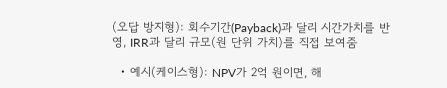(오답 방지형): 회수기간(Payback)과 달리 시간가치를 반영, IRR과 달리 규모(원 단위 가치)를 직접 보여줌

  • 예시(케이스형): NPV가 2억 원이면, 해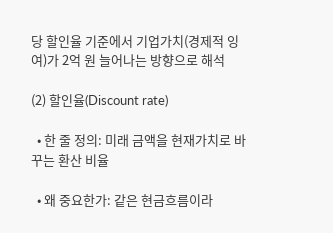당 할인율 기준에서 기업가치(경제적 잉여)가 2억 원 늘어나는 방향으로 해석

(2) 할인율(Discount rate)

  • 한 줄 정의: 미래 금액을 현재가치로 바꾸는 환산 비율

  • 왜 중요한가: 같은 현금흐름이라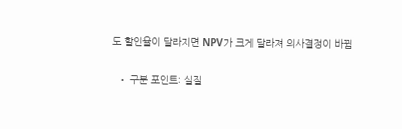도 할인율이 달라지면 NPV가 크게 달라져 의사결정이 바뀜

  • 구분 포인트: 실질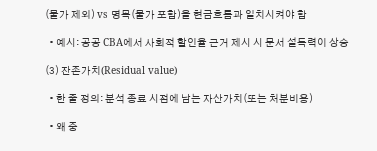(물가 제외) vs 명목(물가 포함)을 현금흐름과 일치시켜야 함

  • 예시: 공공 CBA에서 사회적 할인율 근거 제시 시 문서 설득력이 상승

(3) 잔존가치(Residual value)

  • 한 줄 정의: 분석 종료 시점에 남는 자산가치(또는 처분비용)

  • 왜 중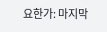요한가: 마지막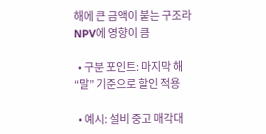해에 큰 금액이 붙는 구조라 NPV에 영향이 큼

  • 구분 포인트: 마지막 해 “말” 기준으로 할인 적용

  • 예시: 설비 중고 매각대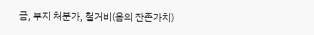금, 부지 처분가, 철거비(음의 잔존가치)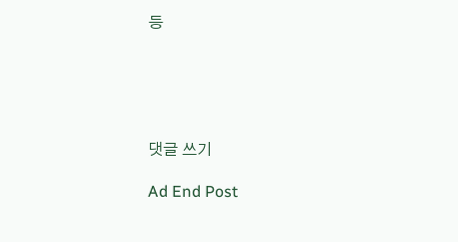등





댓글 쓰기

Ad End Post